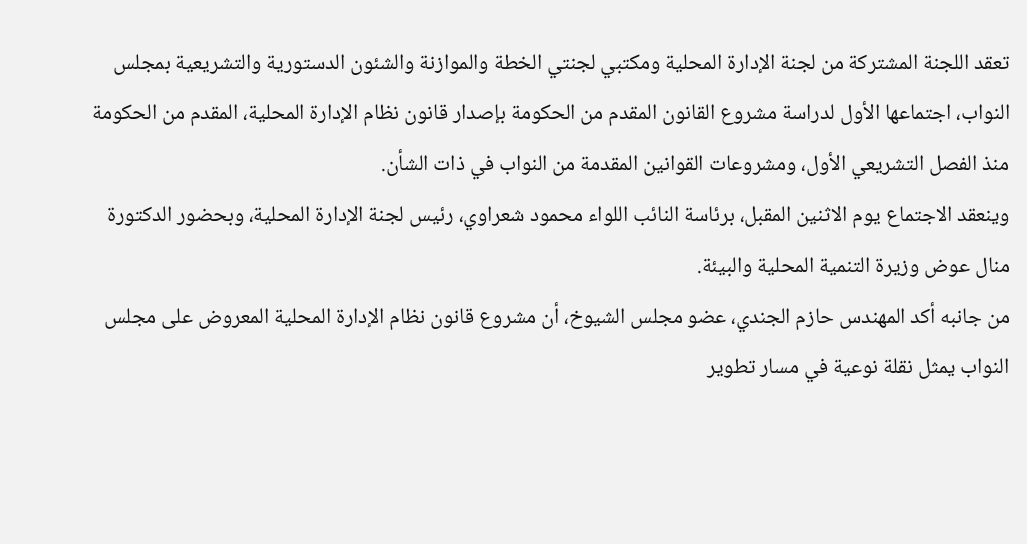تعقد اللجنة المشتركة من لجنة الإدارة المحلية ومكتبي لجنتي الخطة والموازنة والشئون الدستورية والتشريعية بمجلس النواب، اجتماعها الأول لدراسة مشروع القانون المقدم من الحكومة بإصدار قانون نظام الإدارة المحلية، المقدم من الحكومة منذ الفصل التشريعي الأول، ومشروعات القوانين المقدمة من النواب في ذات الشأن.
وينعقد الاجتماع يوم الاثنين المقبل، برئاسة النائب اللواء محمود شعراوي، رئيس لجنة الإدارة المحلية، وبحضور الدكتورة منال عوض وزيرة التنمية المحلية والبيئة.
من جانبه أكد المهندس حازم الجندي، عضو مجلس الشيوخ، أن مشروع قانون نظام الإدارة المحلية المعروض على مجلس النواب يمثل نقلة نوعية في مسار تطوير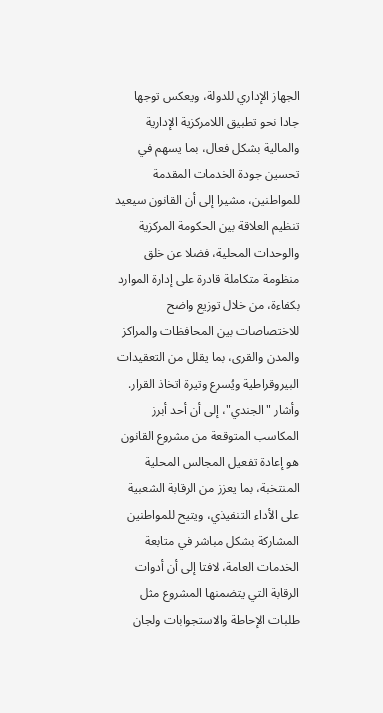الجهاز الإداري للدولة، ويعكس توجها جادا نحو تطبيق اللامركزية الإدارية والمالية بشكل فعال، بما يسهم في تحسين جودة الخدمات المقدمة للمواطنين، مشيرا إلى أن القانون سيعيد تنظيم العلاقة بين الحكومة المركزية والوحدات المحلية، فضلا عن خلق منظومة متكاملة قادرة على إدارة الموارد بكفاءة، من خلال توزيع واضح للاختصاصات بين المحافظات والمراكز والمدن والقرى، بما يقلل من التعقيدات البيروقراطية ويُسرع وتيرة اتخاذ القرار.
وأشار "الجندي"، إلى أن أحد أبرز المكاسب المتوقعة من مشروع القانون هو إعادة تفعيل المجالس المحلية المنتخبة، بما يعزز من الرقابة الشعبية على الأداء التنفيذي، ويتيح للمواطنين المشاركة بشكل مباشر في متابعة الخدمات العامة، لافتا إلى أن أدوات الرقابة التي يتضمنها المشروع مثل طلبات الإحاطة والاستجوابات ولجان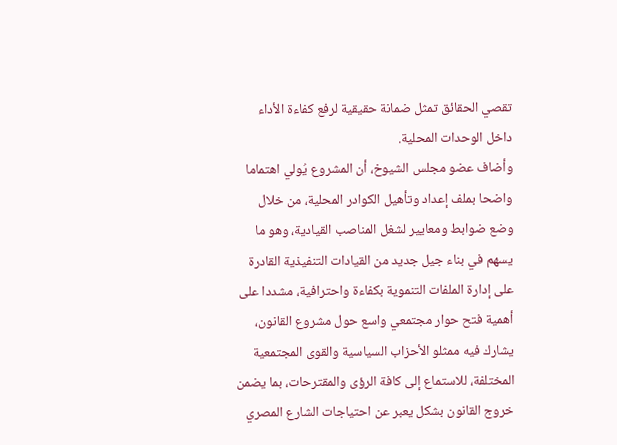تقصي الحقائق تمثل ضمانة حقيقية لرفع كفاءة الأداء داخل الوحدات المحلية.
وأضاف عضو مجلس الشيوخ، أن المشروع يُولي اهتماما واضحا بملف إعداد وتأهيل الكوادر المحلية، من خلال وضع ضوابط ومعايير لشغل المناصب القيادية، وهو ما يسهم في بناء جيل جديد من القيادات التنفيذية القادرة على إدارة الملفات التنموية بكفاءة واحترافية، مشددا على أهمية فتح حوار مجتمعي واسع حول مشروع القانون، يشارك فيه ممثلو الأحزاب السياسية والقوى المجتمعية المختلفة، للاستماع إلى كافة الرؤى والمقترحات، بما يضمن خروج القانون بشكل يعبر عن احتياجات الشارع المصري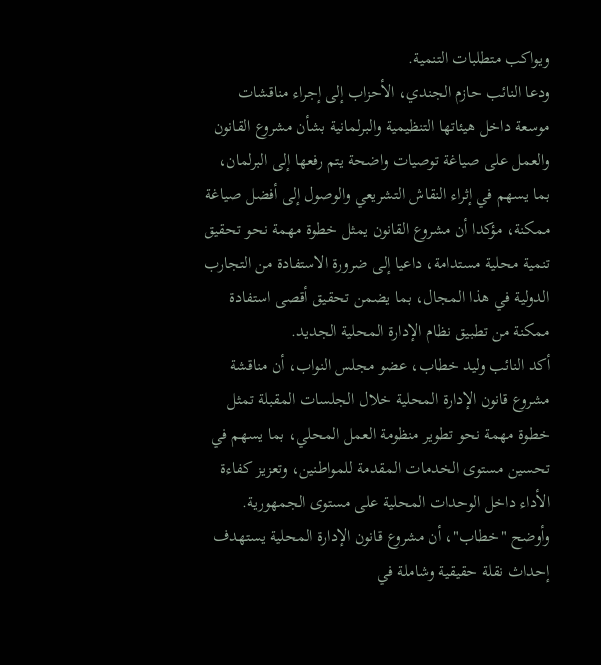ويواكب متطلبات التنمية.
ودعا النائب حازم الجندي، الأحزاب إلى إجراء مناقشات موسعة داخل هيئاتها التنظيمية والبرلمانية بشأن مشروع القانون والعمل على صياغة توصيات واضحة يتم رفعها إلى البرلمان، بما يسهم في إثراء النقاش التشريعي والوصول إلى أفضل صياغة ممكنة، مؤكدا أن مشروع القانون يمثل خطوة مهمة نحو تحقيق تنمية محلية مستدامة، داعيا إلى ضرورة الاستفادة من التجارب الدولية في هذا المجال، بما يضمن تحقيق أقصى استفادة ممكنة من تطبيق نظام الإدارة المحلية الجديد.
أكد النائب وليد خطاب، عضو مجلس النواب، أن مناقشة مشروع قانون الإدارة المحلية خلال الجلسات المقبلة تمثل خطوة مهمة نحو تطوير منظومة العمل المحلي، بما يسهم في تحسين مستوى الخدمات المقدمة للمواطنين، وتعزيز كفاءة الأداء داخل الوحدات المحلية على مستوى الجمهورية.
وأوضح "خطاب"، أن مشروع قانون الإدارة المحلية يستهدف إحداث نقلة حقيقية وشاملة في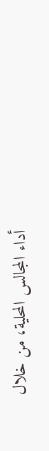أداء المجالس المحلية، من خلال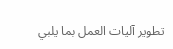تطوير آليات العمل بما يلبي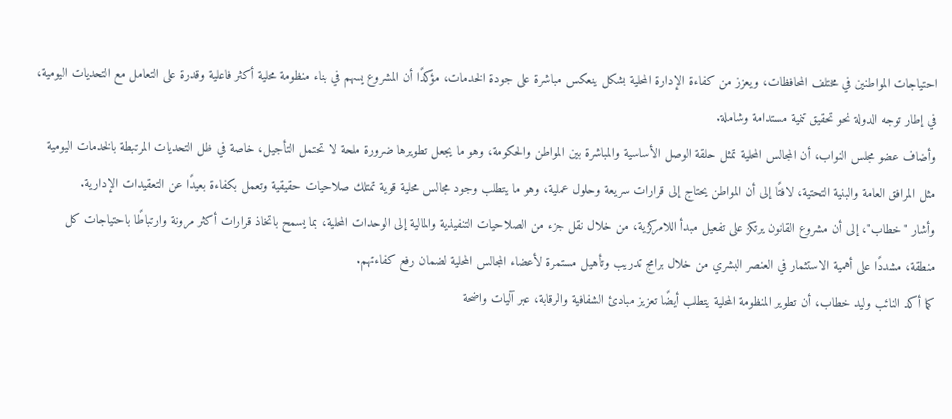احتياجات المواطنين في مختلف المحافظات، ويعزز من كفاءة الإدارة المحلية بشكل ينعكس مباشرة على جودة الخدمات، مؤكدًا أن المشروع يسهم في بناء منظومة محلية أكثر فاعلية وقدرة على التعامل مع التحديات اليومية، في إطار توجه الدولة نحو تحقيق تنمية مستدامة وشاملة.
وأضاف عضو مجلس النواب، أن المجالس المحلية تمثل حلقة الوصل الأساسية والمباشرة بين المواطن والحكومة، وهو ما يجعل تطويرها ضرورة ملحة لا تحتمل التأجيل، خاصة في ظل التحديات المرتبطة بالخدمات اليومية مثل المرافق العامة والبنية التحتية، لافتًا إلى أن المواطن يحتاج إلى قرارات سريعة وحلول عملية، وهو ما يتطلب وجود مجالس محلية قوية تمتلك صلاحيات حقيقية وتعمل بكفاءة بعيدًا عن التعقيدات الإدارية.
وأشار "خطاب"، إلى أن مشروع القانون يرتكز على تفعيل مبدأ اللامركزية، من خلال نقل جزء من الصلاحيات التنفيذية والمالية إلى الوحدات المحلية، بما يسمح باتخاذ قرارات أكثر مرونة وارتباطًا باحتياجات كل منطقة، مشددًا على أهمية الاستثمار في العنصر البشري من خلال برامج تدريب وتأهيل مستمرة لأعضاء المجالس المحلية لضمان رفع كفاءتهم.
كما أكد النائب وليد خطاب، أن تطوير المنظومة المحلية يتطلب أيضًا تعزيز مبادئ الشفافية والرقابة، عبر آليات واضحة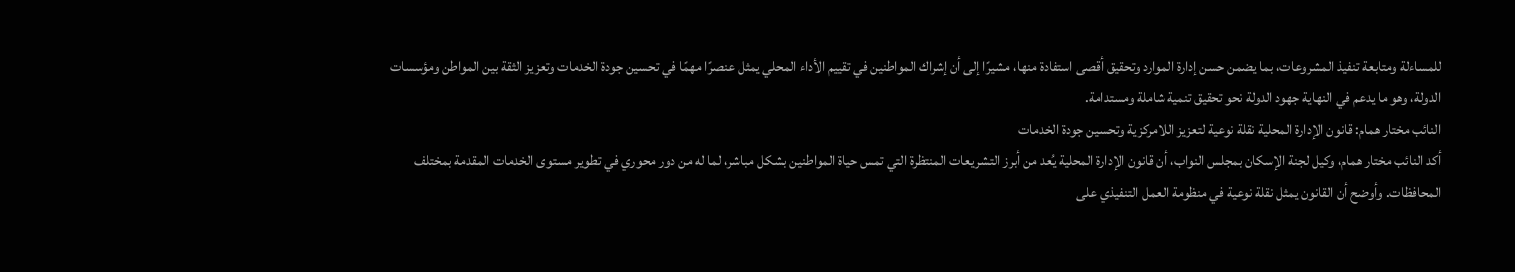للمساءلة ومتابعة تنفيذ المشروعات، بما يضمن حسن إدارة الموارد وتحقيق أقصى استفادة منها، مشيرًا إلى أن إشراك المواطنين في تقييم الأداء المحلي يمثل عنصرًا مهمًا في تحسين جودة الخدمات وتعزيز الثقة بين المواطن ومؤسسات الدولة، وهو ما يدعم في النهاية جهود الدولة نحو تحقيق تنمية شاملة ومستدامة.
النائب مختار همام: قانون الإدارة المحلية نقلة نوعية لتعزيز اللامركزية وتحسين جودة الخدمات
أكد النائب مختار همام، وكيل لجنة الإسكان بمجلس النواب، أن قانون الإدارة المحلية يُعد من أبرز التشريعات المنتظرة التي تمس حياة المواطنين بشكل مباشر، لما له من دور محوري في تطوير مستوى الخدمات المقدمة بمختلف المحافظات. وأوضح أن القانون يمثل نقلة نوعية في منظومة العمل التنفيذي على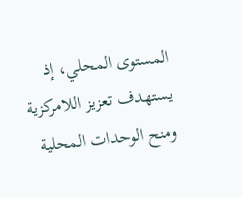المستوى المحلي، إذ يستهدف تعزيز اللامركزية ومنح الوحدات المحلية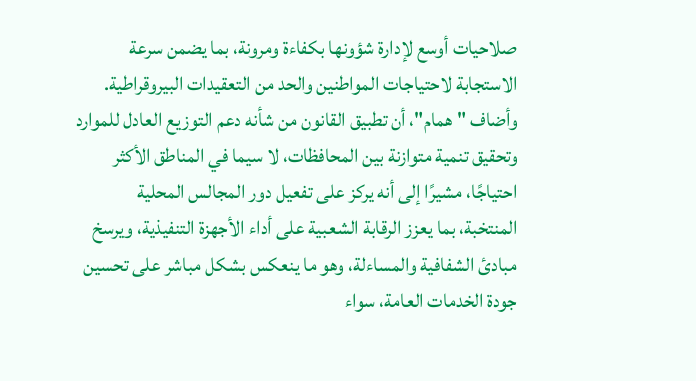صلاحيات أوسع لإدارة شؤونها بكفاءة ومرونة، بما يضمن سرعة الاستجابة لاحتياجات المواطنين والحد من التعقيدات البيروقراطية.
وأضاف "همام"، أن تطبيق القانون من شأنه دعم التوزيع العادل للموارد وتحقيق تنمية متوازنة بين المحافظات، لا سيما في المناطق الأكثر احتياجًا، مشيرًا إلى أنه يركز على تفعيل دور المجالس المحلية المنتخبة، بما يعزز الرقابة الشعبية على أداء الأجهزة التنفيذية، ويرسخ مبادئ الشفافية والمساءلة، وهو ما ينعكس بشكل مباشر على تحسين جودة الخدمات العامة، سواء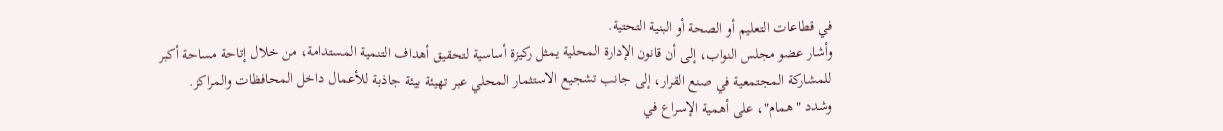في قطاعات التعليم أو الصحة أو البنية التحتية.
وأشار عضو مجلس النواب، إلى أن قانون الإدارة المحلية يمثل ركيزة أساسية لتحقيق أهداف التنمية المستدامة، من خلال إتاحة مساحة أكبر للمشاركة المجتمعية في صنع القرار، إلى جانب تشجيع الاستثمار المحلي عبر تهيئة بيئة جاذبة للأعمال داخل المحافظات والمراكز.
وشدد "همام"، على أهمية الإسراع في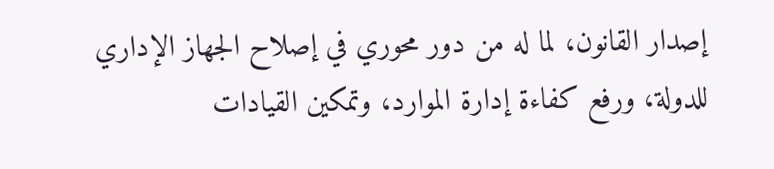إصدار القانون، لما له من دور محوري في إصلاح الجهاز الإداري للدولة، ورفع كفاءة إدارة الموارد، وتمكين القيادات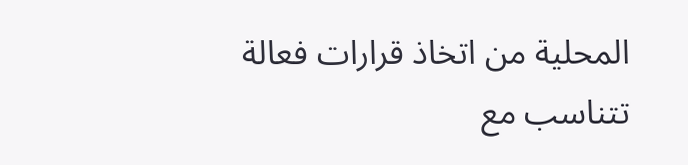المحلية من اتخاذ قرارات فعالة تتناسب مع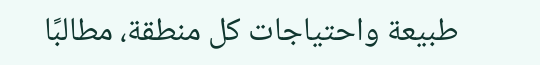طبيعة واحتياجات كل منطقة، مطالبًا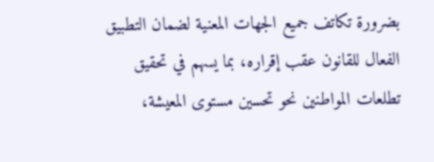بضرورة تكاتف جميع الجهات المعنية لضمان التطبيق الفعال للقانون عقب إقراره، بما يسهم في تحقيق تطلعات المواطنين نحو تحسين مستوى المعيشة،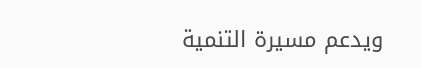ويدعم مسيرة التنمية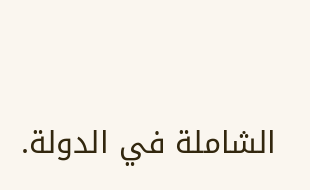الشاملة في الدولة.